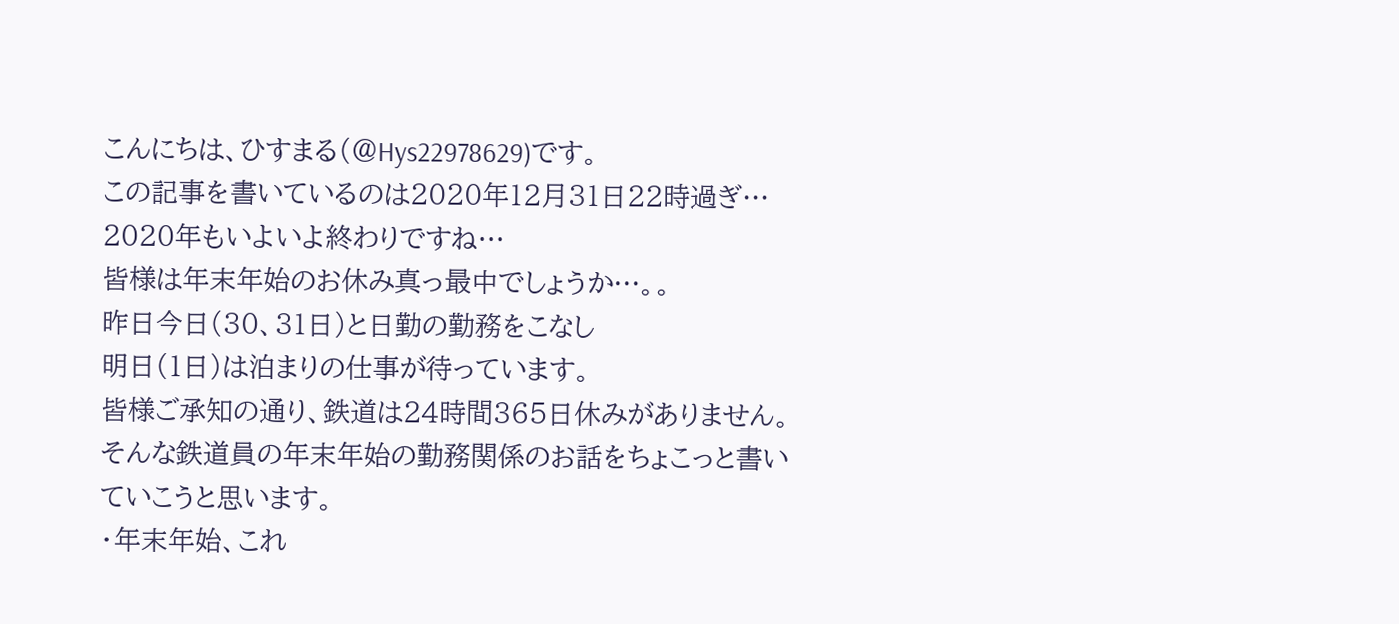こんにちは、ひすまる(@Hys22978629)です。
この記事を書いているのは2020年12月31日22時過ぎ…
2020年もいよいよ終わりですね…
皆様は年末年始のお休み真っ最中でしょうか…。。
昨日今日(30、31日)と日勤の勤務をこなし
明日(1日)は泊まりの仕事が待っています。
皆様ご承知の通り、鉄道は24時間365日休みがありません。
そんな鉄道員の年末年始の勤務関係のお話をちょこっと書いていこうと思います。
・年末年始、これ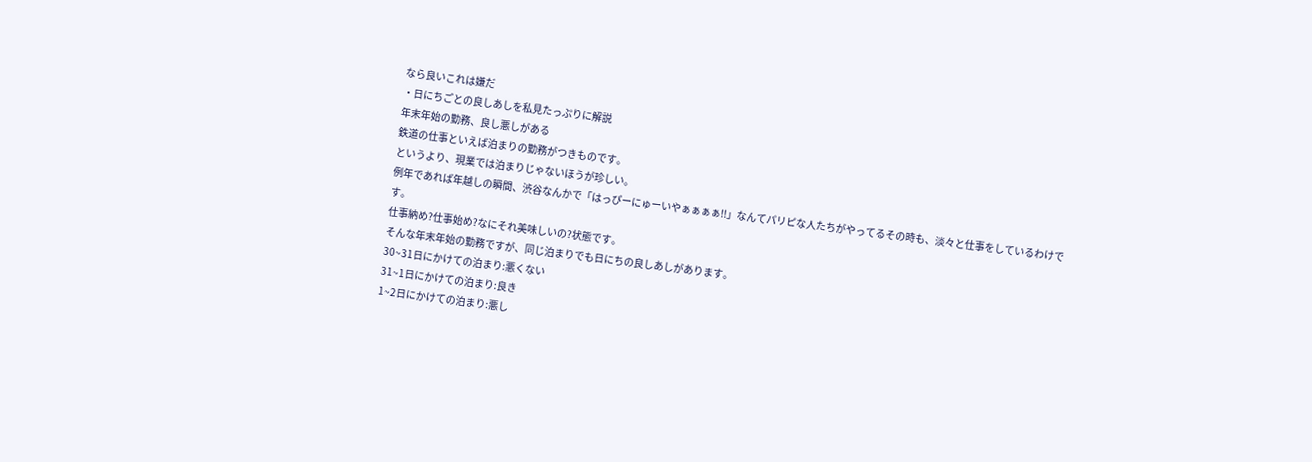なら良いこれは嫌だ
・日にちごとの良しあしを私見たっぷりに解説
年末年始の勤務、良し悪しがある
鉄道の仕事といえば泊まりの勤務がつきものです。
というより、現業では泊まりじゃないほうが珍しい。
例年であれば年越しの瞬間、渋谷なんかで「はっぴーにゅーいやぁぁぁぁ!!」なんてパリピな人たちがやってるその時も、淡々と仕事をしているわけです。
仕事納め?仕事始め?なにそれ美味しいの?状態です。
そんな年末年始の勤務ですが、同じ泊まりでも日にちの良しあしがあります。
30~31日にかけての泊まり:悪くない
31~1日にかけての泊まり:良き
1~2日にかけての泊まり:悪し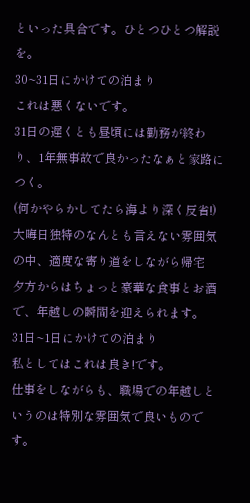といった具合です。ひとつひとつ解説を。
30~31日にかけての泊まり
これは悪くないです。
31日の遅くとも昼頃には勤務が終わり、1年無事故で良かったなぁと家路につく。
(何かやらかしてたら海より深く反省!)
大晦日独特のなんとも言えない雰囲気の中、適度な寄り道をしながら帰宅
夕方からはちょっと豪華な食事とお酒で、年越しの瞬間を迎えられます。
31日~1日にかけての泊まり
私としてはこれは良き!です。
仕事をしながらも、職場での年越しというのは特別な雰囲気で良いものです。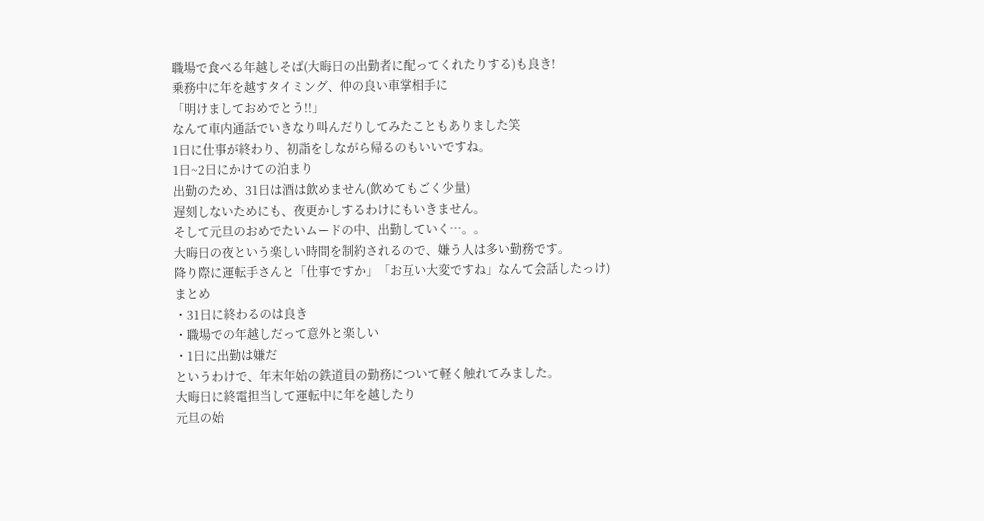職場で食べる年越しそば(大晦日の出勤者に配ってくれたりする)も良き!
乗務中に年を越すタイミング、仲の良い車掌相手に
「明けましておめでとう!!」
なんて車内通話でいきなり叫んだりしてみたこともありました笑
1日に仕事が終わり、初詣をしながら帰るのもいいですね。
1日~2日にかけての泊まり
出勤のため、31日は酒は飲めません(飲めてもごく少量)
遅刻しないためにも、夜更かしするわけにもいきません。
そして元旦のおめでたいムードの中、出勤していく…。。
大晦日の夜という楽しい時間を制約されるので、嫌う人は多い勤務です。
降り際に運転手さんと「仕事ですか」「お互い大変ですね」なんて会話したっけ)
まとめ
・31日に終わるのは良き
・職場での年越しだって意外と楽しい
・1日に出勤は嫌だ
というわけで、年末年始の鉄道員の勤務について軽く触れてみました。
大晦日に終電担当して運転中に年を越したり
元旦の始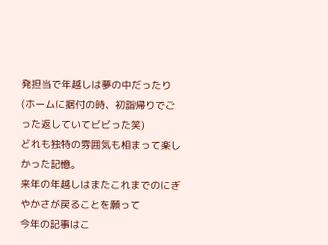発担当で年越しは夢の中だったり
(ホームに据付の時、初詣帰りでごった返していてビビった笑)
どれも独特の雰囲気も相まって楽しかった記憶。
来年の年越しはまたこれまでのにぎやかさが戻ることを願って
今年の記事はこ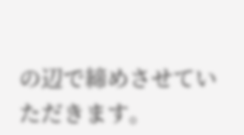の辺で締めさせていただきます。